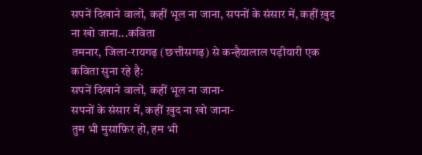सपनें दिखाने वालों, कहीं भूल ना जाना, सपनों के संसार में, कहीं ख़ुद ना खो जाना...कविता
तमनार, जिला-रायगढ़ (छत्तीसगढ़) से कन्हैयालाल पड़ीयारी एक कविता सुना रहे है:
सपनें दिखाने वालों, कहीं भूल ना जाना-
सपनों के संसार में, कहीं ख़ुद ना खो जाना-
तुम भी मुसाफ़िर हो, हम भी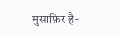मुसाफ़िर है-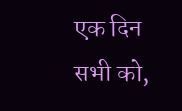एक दिन सभी को,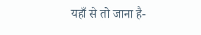यहाँ से तो जाना है-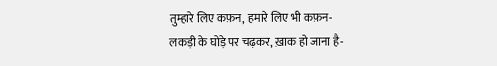तुम्हारे लिए कफ़न, हमारे लिए भी कफ़न-
लकड़ी के घोड़े पर चढ़कर, ख़ाक हो जाना है-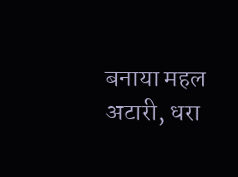बनाया महल अटारी, धरा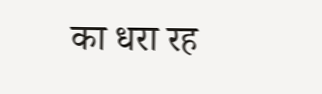का धरा रह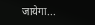जायेगा...